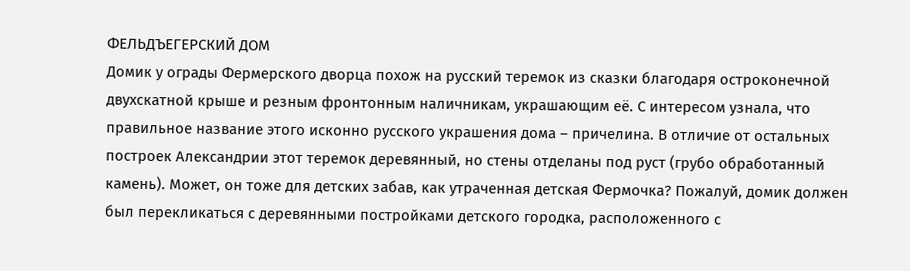ФЕЛЬДЪЕГЕРСКИЙ ДОМ
Домик у ограды Фермерского дворца похож на русский теремок из сказки благодаря остроконечной двухскатной крыше и резным фронтонным наличникам, украшающим её. С интересом узнала, что правильное название этого исконно русского украшения дома – причелина. В отличие от остальных построек Александрии этот теремок деревянный, но стены отделаны под руст (грубо обработанный камень). Может, он тоже для детских забав, как утраченная детская Фермочка? Пожалуй, домик должен был перекликаться с деревянными постройками детского городка, расположенного с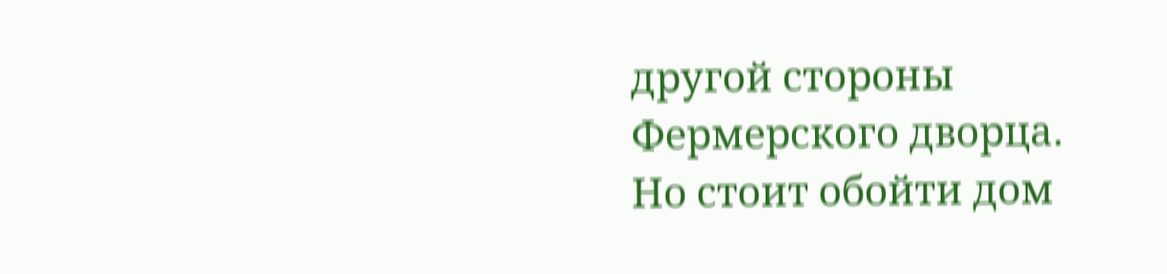другой стороны Фермерского дворца.
Но стоит обойти дом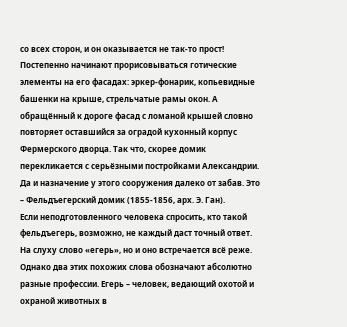со всех сторон, и он оказывается не так-то прост! Постепенно начинают прорисовываться готические элементы на его фасадах: эркер-фонарик, копьевидные башенки на крыше, стрельчатые рамы окон. А обращённый к дороге фасад с ломаной крышей словно повторяет оставшийся за оградой кухонный корпус Фермерского дворца. Так что, скорее домик перекликается с серьёзными постройками Александрии. Да и назначение у этого сооружения далеко от забав. Это – Фельдъегерский домик (1855-1856, арх. Э. Ган).
Если неподготовленного человека спросить, кто такой фельдъегерь, возможно, не каждый даст точный ответ. На слуху слово «егерь», но и оно встречается всё реже. Однако два этих похожих слова обозначают абсолютно разные профессии. Егерь – человек, ведающий охотой и охраной животных в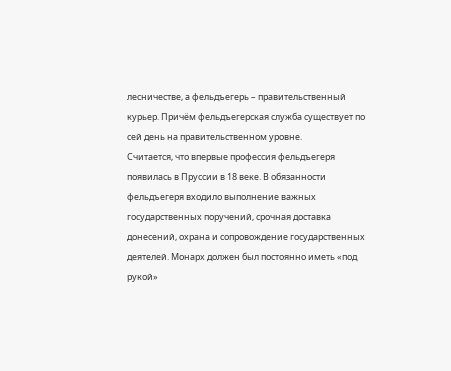лесничестве, а фельдъегерь – правительственный курьер. Причём фельдъегерская служба существует по сей день на правительственном уровне.
Считается, что впервые профессия фельдъегеря появилась в Пруссии в 18 веке. В обязанности фельдъегеря входило выполнение важных государственных поручений, срочная доставка донесений, охрана и сопровождение государственных деятелей. Монарх должен был постоянно иметь «под рукой»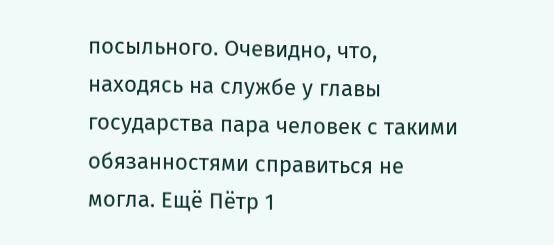посыльного. Очевидно, что, находясь на службе у главы государства пара человек с такими обязанностями справиться не могла. Ещё Пётр 1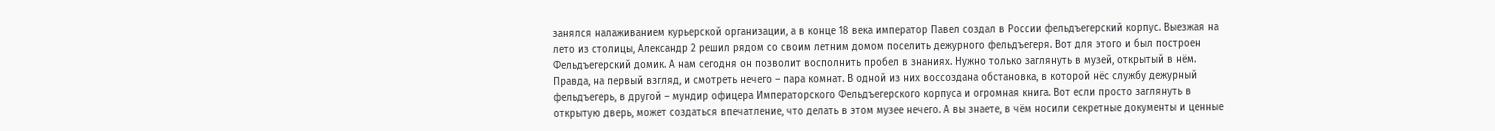занялся налаживанием курьерской организации, а в конце 18 века император Павел создал в России фельдъегерский корпус. Выезжая на лето из столицы, Александр 2 решил рядом со своим летним домом поселить дежурного фельдъегеря. Вот для этого и был построен Фельдъегерский домик. А нам сегодня он позволит восполнить пробел в знаниях. Нужно только заглянуть в музей, открытый в нём.
Правда, на первый взгляд, и смотреть нечего – пара комнат. В одной из них воссоздана обстановка, в которой нёс службу дежурный фельдъегерь, в другой – мундир офицера Императорского Фельдъегерского корпуса и огромная книга. Вот если просто заглянуть в открытую дверь, может создаться впечатление, что делать в этом музее нечего. А вы знаете, в чём носили секретные документы и ценные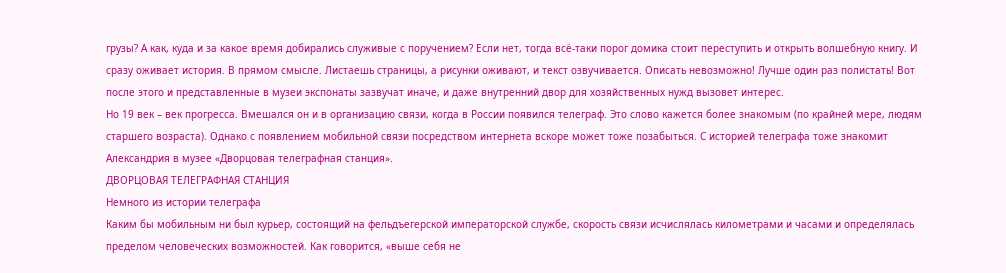грузы? А как, куда и за какое время добирались служивые с поручением? Если нет, тогда всё-таки порог домика стоит переступить и открыть волшебную книгу. И сразу оживает история. В прямом смысле. Листаешь страницы, а рисунки оживают, и текст озвучивается. Описать невозможно! Лучше один раз полистать! Вот после этого и представленные в музеи экспонаты зазвучат иначе, и даже внутренний двор для хозяйственных нужд вызовет интерес.
Но 19 век – век прогресса. Вмешался он и в организацию связи, когда в России появился телеграф. Это слово кажется более знакомым (по крайней мере, людям старшего возраста). Однако с появлением мобильной связи посредством интернета вскоре может тоже позабыться. С историей телеграфа тоже знакомит Александрия в музее «Дворцовая телеграфная станция».
ДВОРЦОВАЯ ТЕЛЕГРАФНАЯ СТАНЦИЯ
Немного из истории телеграфа
Каким бы мобильным ни был курьер, состоящий на фельдъегерской императорской службе, скорость связи исчислялась километрами и часами и определялась пределом человеческих возможностей. Как говорится, «выше себя не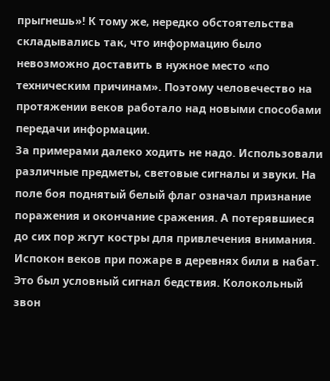прыгнешь»! К тому же, нередко обстоятельства складывались так, что информацию было невозможно доставить в нужное место «по техническим причинам». Поэтому человечество на протяжении веков работало над новыми способами передачи информации.
За примерами далеко ходить не надо. Использовали различные предметы, световые сигналы и звуки. На поле боя поднятый белый флаг означал признание поражения и окончание сражения. А потерявшиеся до сих пор жгут костры для привлечения внимания. Испокон веков при пожаре в деревнях били в набат. Это был условный сигнал бедствия. Колокольный звон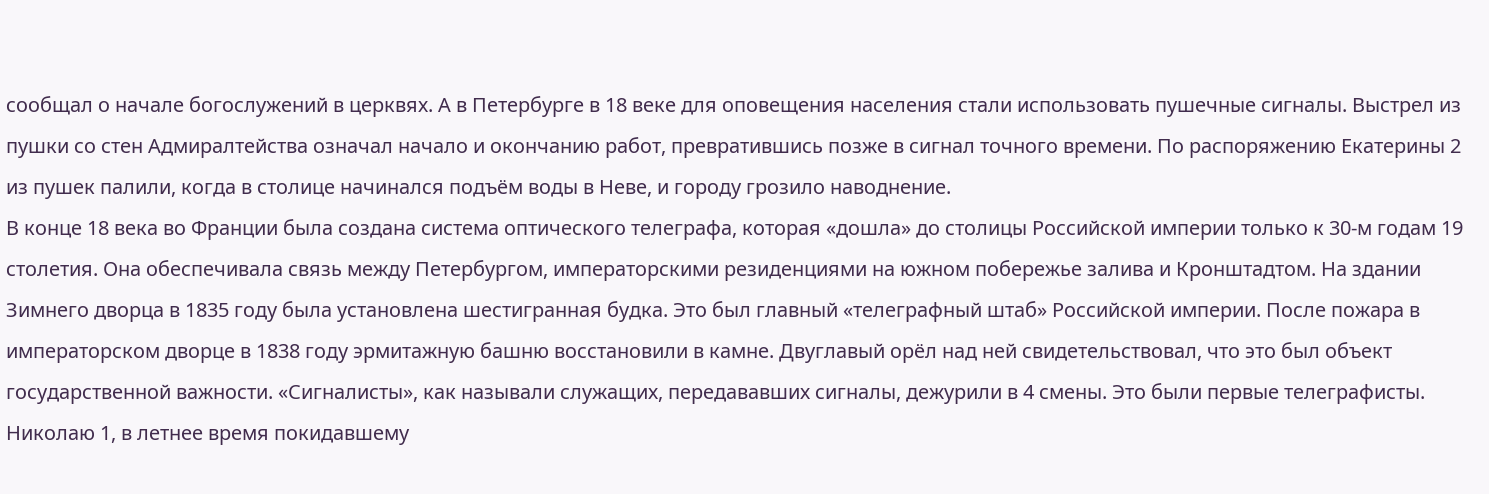сообщал о начале богослужений в церквях. А в Петербурге в 18 веке для оповещения населения стали использовать пушечные сигналы. Выстрел из пушки со стен Адмиралтейства означал начало и окончанию работ, превратившись позже в сигнал точного времени. По распоряжению Екатерины 2 из пушек палили, когда в столице начинался подъём воды в Неве, и городу грозило наводнение.
В конце 18 века во Франции была создана система оптического телеграфа, которая «дошла» до столицы Российской империи только к 30-м годам 19 столетия. Она обеспечивала связь между Петербургом, императорскими резиденциями на южном побережье залива и Кронштадтом. На здании Зимнего дворца в 1835 году была установлена шестигранная будка. Это был главный «телеграфный штаб» Российской империи. После пожара в императорском дворце в 1838 году эрмитажную башню восстановили в камне. Двуглавый орёл над ней свидетельствовал, что это был объект государственной важности. «Сигналисты», как называли служащих, передававших сигналы, дежурили в 4 смены. Это были первые телеграфисты.
Николаю 1, в летнее время покидавшему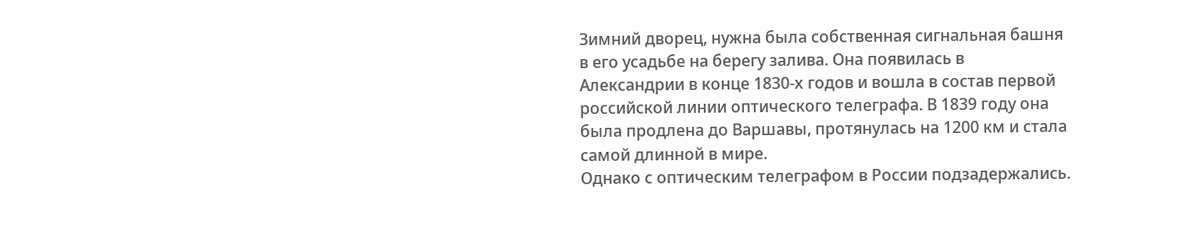Зимний дворец, нужна была собственная сигнальная башня в его усадьбе на берегу залива. Она появилась в Александрии в конце 1830-х годов и вошла в состав первой российской линии оптического телеграфа. В 1839 году она была продлена до Варшавы, протянулась на 1200 км и стала самой длинной в мире.
Однако с оптическим телеграфом в России подзадержались.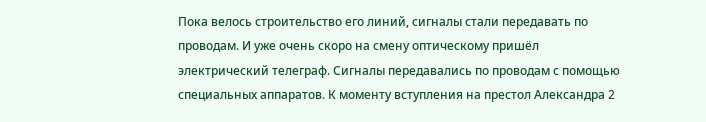Пока велось строительство его линий, сигналы стали передавать по проводам. И уже очень скоро на смену оптическому пришёл электрический телеграф. Сигналы передавались по проводам с помощью специальных аппаратов. К моменту вступления на престол Александра 2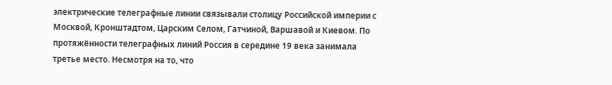электрические телеграфные линии связывали столицу Российской империи с Москвой, Кронштадтом, Царским Селом, Гатчиной, Варшавой и Киевом. По протяжённости телеграфных линий Россия в середине 19 века занимала третье место. Несмотря на то, что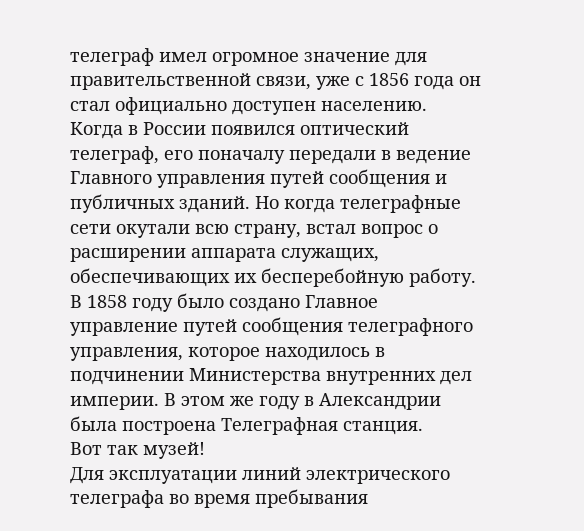телеграф имел огромное значение для правительственной связи, уже с 1856 года он стал официально доступен населению.
Когда в России появился оптический телеграф, его поначалу передали в ведение Главного управления путей сообщения и публичных зданий. Но когда телеграфные сети окутали всю страну, встал вопрос о расширении аппарата служащих, обеспечивающих их бесперебойную работу. В 1858 году было создано Главное управление путей сообщения телеграфного управления, которое находилось в подчинении Министерства внутренних дел империи. В этом же году в Александрии была построена Телеграфная станция.
Вот так музей!
Для эксплуатации линий электрического телеграфа во время пребывания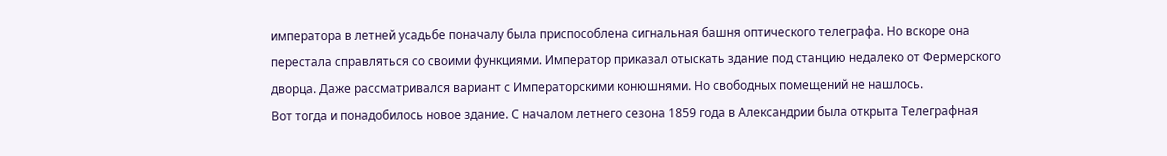императора в летней усадьбе поначалу была приспособлена сигнальная башня оптического телеграфа. Но вскоре она перестала справляться со своими функциями. Император приказал отыскать здание под станцию недалеко от Фермерского дворца. Даже рассматривался вариант с Императорскими конюшнями. Но свободных помещений не нашлось.
Вот тогда и понадобилось новое здание. С началом летнего сезона 1859 года в Александрии была открыта Телеграфная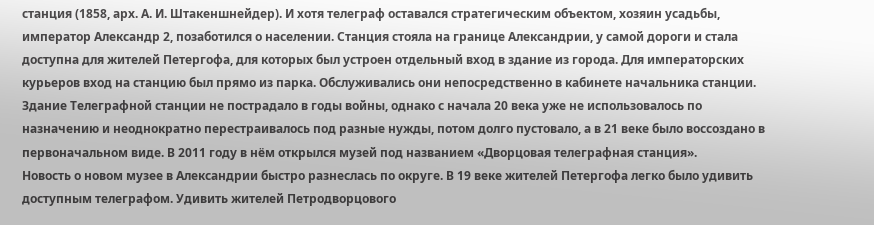станция (1858, арх. А. И. Штакеншнейдер). И хотя телеграф оставался стратегическим объектом, хозяин усадьбы, император Александр 2, позаботился о населении. Станция стояла на границе Александрии, у самой дороги и стала доступна для жителей Петергофа, для которых был устроен отдельный вход в здание из города. Для императорских курьеров вход на станцию был прямо из парка. Обслуживались они непосредственно в кабинете начальника станции.
Здание Телеграфной станции не пострадало в годы войны, однако с начала 20 века уже не использовалось по назначению и неоднократно перестраивалось под разные нужды, потом долго пустовало, а в 21 веке было воссоздано в первоначальном виде. В 2011 году в нём открылся музей под названием «Дворцовая телеграфная станция».
Новость о новом музее в Александрии быстро разнеслась по округе. В 19 веке жителей Петергофа легко было удивить доступным телеграфом. Удивить жителей Петродворцового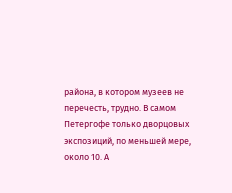района, в котором музеев не перечесть, трудно. В самом Петергофе только дворцовых экспозиций, по меньшей мере, около 10. А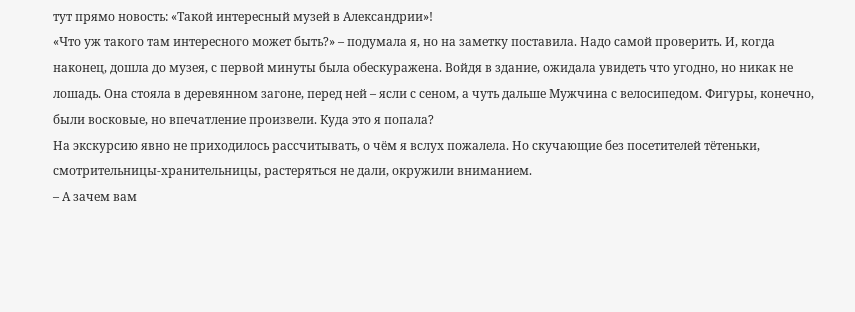тут прямо новость: «Такой интересный музей в Александрии»!
«Что уж такого там интересного может быть?» – подумала я, но на заметку поставила. Надо самой проверить. И, когда наконец, дошла до музея, с первой минуты была обескуражена. Войдя в здание, ожидала увидеть что угодно, но никак не лошадь. Она стояла в деревянном загоне, перед ней – ясли с сеном, а чуть дальше Мужчина с велосипедом. Фигуры, конечно, были восковые, но впечатление произвели. Куда это я попала?
На экскурсию явно не приходилось рассчитывать, о чём я вслух пожалела. Но скучающие без посетителей тётеньки, смотрительницы-хранительницы, растеряться не дали, окружили вниманием.
– А зачем вам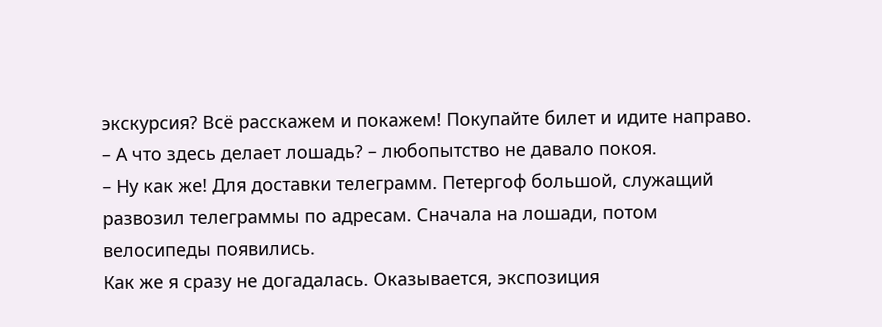экскурсия? Всё расскажем и покажем! Покупайте билет и идите направо.
– А что здесь делает лошадь? – любопытство не давало покоя.
– Ну как же! Для доставки телеграмм. Петергоф большой, служащий развозил телеграммы по адресам. Сначала на лошади, потом велосипеды появились.
Как же я сразу не догадалась. Оказывается, экспозиция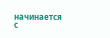начинается с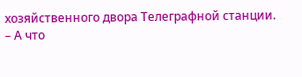хозяйственного двора Телеграфной станции.
– А что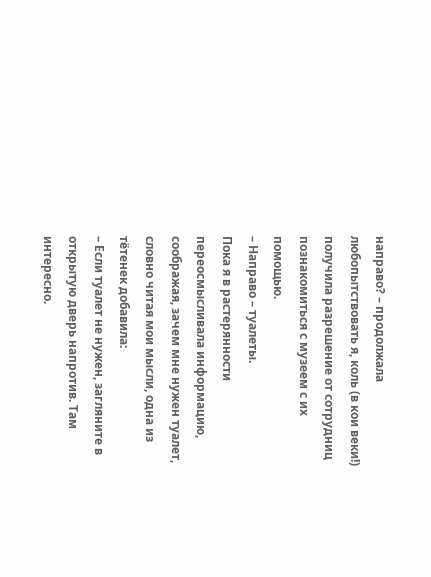направо? – продолжала любопытствовать я, коль (в кои веки!) получила разрешение от сотрудниц познакомиться с музеем с их помощью.
– Направо – туалеты.
Пока я в растерянности переосмысливала информацию, соображая, зачем мне нужен туалет, словно читая мои мысли, одна из тётенек добавила:
– Если туалет не нужен, загляните в открытую дверь напротив. Там интересно.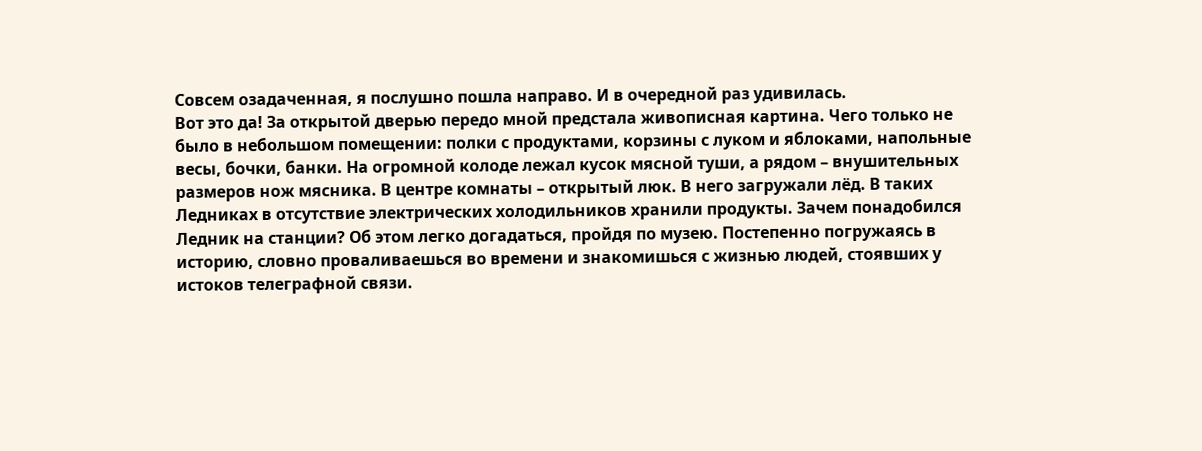Совсем озадаченная, я послушно пошла направо. И в очередной раз удивилась.
Вот это да! За открытой дверью передо мной предстала живописная картина. Чего только не было в небольшом помещении: полки с продуктами, корзины с луком и яблоками, напольные весы, бочки, банки. На огромной колоде лежал кусок мясной туши, а рядом – внушительных размеров нож мясника. В центре комнаты – открытый люк. В него загружали лёд. В таких Ледниках в отсутствие электрических холодильников хранили продукты. Зачем понадобился Ледник на станции? Об этом легко догадаться, пройдя по музею. Постепенно погружаясь в историю, словно проваливаешься во времени и знакомишься с жизнью людей, стоявших у истоков телеграфной связи.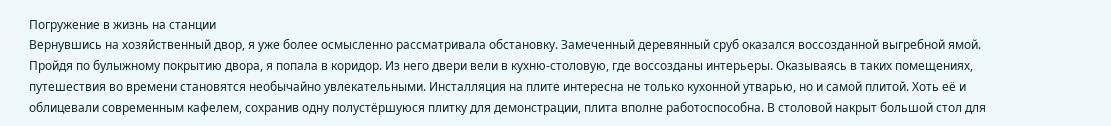Погружение в жизнь на станции
Вернувшись на хозяйственный двор, я уже более осмысленно рассматривала обстановку. Замеченный деревянный сруб оказался воссозданной выгребной ямой. Пройдя по булыжному покрытию двора, я попала в коридор. Из него двери вели в кухню-столовую, где воссозданы интерьеры. Оказываясь в таких помещениях, путешествия во времени становятся необычайно увлекательными. Инсталляция на плите интересна не только кухонной утварью, но и самой плитой. Хоть её и облицевали современным кафелем, сохранив одну полустёршуюся плитку для демонстрации, плита вполне работоспособна. В столовой накрыт большой стол для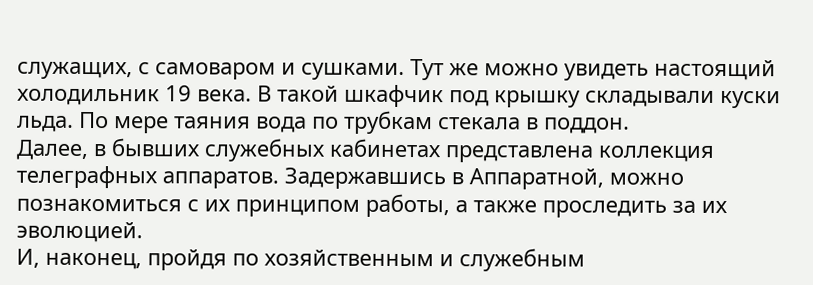служащих, с самоваром и сушками. Тут же можно увидеть настоящий холодильник 19 века. В такой шкафчик под крышку складывали куски льда. По мере таяния вода по трубкам стекала в поддон.
Далее, в бывших служебных кабинетах представлена коллекция телеграфных аппаратов. Задержавшись в Аппаратной, можно познакомиться с их принципом работы, а также проследить за их эволюцией.
И, наконец, пройдя по хозяйственным и служебным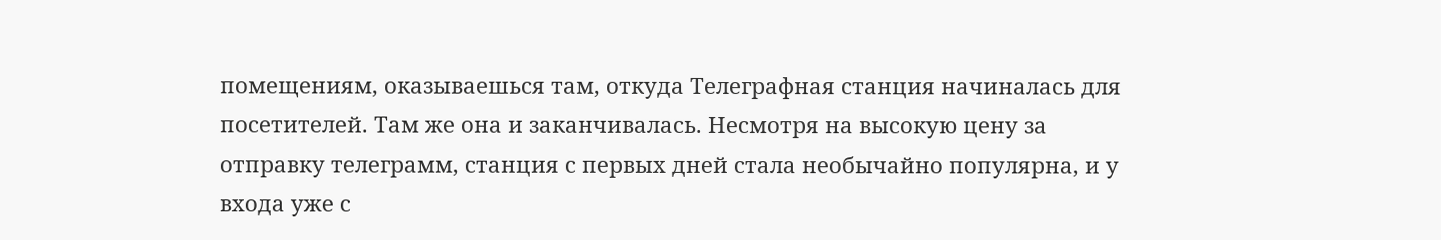помещениям, оказываешься там, откуда Телеграфная станция начиналась для посетителей. Там же она и заканчивалась. Несмотря на высокую цену за отправку телеграмм, станция с первых дней стала необычайно популярна, и у входа уже с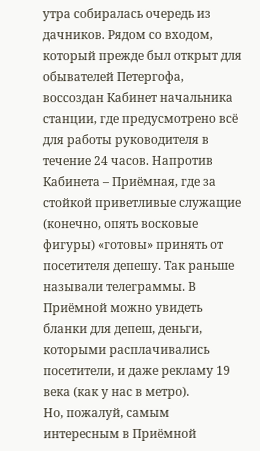утра собиралась очередь из дачников. Рядом со входом, который прежде был открыт для обывателей Петергофа, воссоздан Кабинет начальника станции, где предусмотрено всё для работы руководителя в течение 24 часов. Напротив Кабинета – Приёмная, где за стойкой приветливые служащие (конечно, опять восковые фигуры) «готовы» принять от посетителя депешу. Так раньше называли телеграммы. В Приёмной можно увидеть бланки для депеш, деньги, которыми расплачивались посетители, и даже рекламу 19 века (как у нас в метро).
Но, пожалуй, самым интересным в Приёмной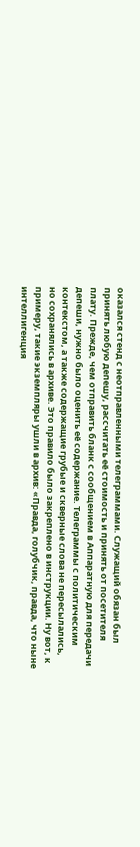оказался стенд с неотправленными телеграммами. Служащий обязан был принять любую депешу, рассчитать её стоимость и принять от посетителя плату. Прежде, чем отправить бланк с сообщением в Аппаратную для передачи депеши, нужно было оценить её содержание. Телеграммы с политическим контекстом, а также содержащие грубые и скверные слова не пересылались, но сохранялись в архиве. Это правило было закреплено в инструкции. Ну вот, к примеру, такие экземпляры ушли в архив: «Правда, голубчик, правда, что ныне интеллигенция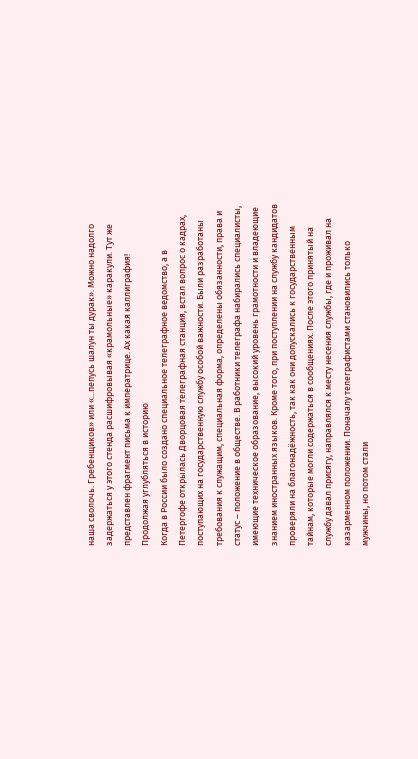наша сволочь. Гребенщиков» или «...пепусь шалун ты дурак». Можно надолго задержаться у этого стенда расшифровывая «крамольные» каракули. Тут же представлен фрагмент письма к императрице. Ах какая каллиграфия!
Продолжая углубляться в историю
Когда в России было создано специальное телеграфное ведомство, а в Петергофе открылась Дворцовая телеграфная станция, встал вопрос о кадрах, поступающих на государственную службу особой важности. Были разработаны требования к служащим, специальная форма, определены обязанности, права и статус – положение в обществе. В работники телеграфа набирались специалисты, имеющие техническое образование, высокий уровень грамотности и владеющие знанием иностранных языков. Кроме того, при поступлении на службу кандидатов проверяли на благонадёжность, так как они допускались к государственным тайнам, которые могли содержаться в сообщениях. После этого принятый на службу давал присягу, направлялся к месту несения службы, где и проживал на казарменном положении. Поначалу телеграфистами становились только мужчины, но потом стали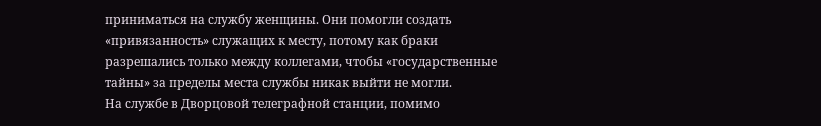приниматься на службу женщины. Они помогли создать «привязанность» служащих к месту, потому как браки разрешались только между коллегами, чтобы «государственные тайны» за пределы места службы никак выйти не могли.
На службе в Дворцовой телеграфной станции, помимо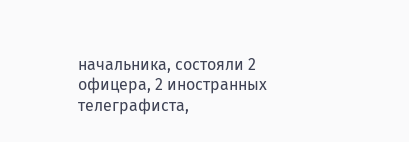начальника, состояли 2 офицера, 2 иностранных телеграфиста,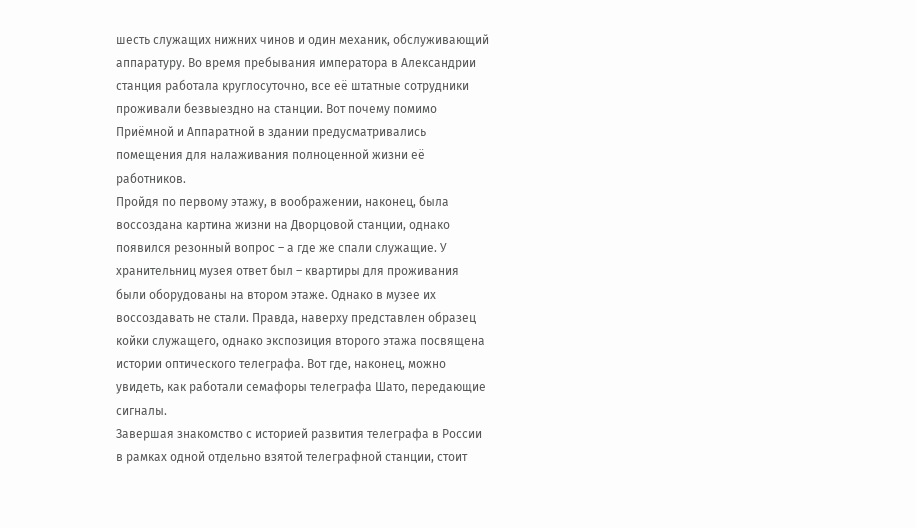шесть служащих нижних чинов и один механик, обслуживающий аппаратуру. Во время пребывания императора в Александрии станция работала круглосуточно, все её штатные сотрудники проживали безвыездно на станции. Вот почему помимо Приёмной и Аппаратной в здании предусматривались помещения для налаживания полноценной жизни её работников.
Пройдя по первому этажу, в воображении, наконец, была воссоздана картина жизни на Дворцовой станции, однако появился резонный вопрос – а где же спали служащие. У хранительниц музея ответ был – квартиры для проживания были оборудованы на втором этаже. Однако в музее их воссоздавать не стали. Правда, наверху представлен образец койки служащего, однако экспозиция второго этажа посвящена истории оптического телеграфа. Вот где, наконец, можно увидеть, как работали семафоры телеграфа Шато, передающие сигналы.
Завершая знакомство с историей развития телеграфа в России в рамках одной отдельно взятой телеграфной станции, стоит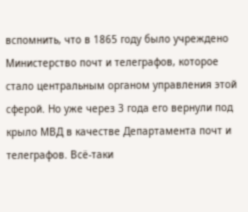вспомнить, что в 1865 году было учреждено Министерство почт и телеграфов, которое стало центральным органом управления этой сферой. Но уже через 3 года его вернули под крыло МВД в качестве Департамента почт и телеграфов. Всё-таки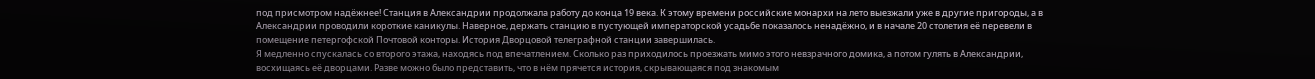под присмотром надёжнее! Станция в Александрии продолжала работу до конца 19 века. К этому времени российские монархи на лето выезжали уже в другие пригороды, а в Александрии проводили короткие каникулы. Наверное, держать станцию в пустующей императорской усадьбе показалось ненадёжно, и в начале 20 столетия её перевели в помещение петергофской Почтовой конторы. История Дворцовой телеграфной станции завершилась.
Я медленно спускалась со второго этажа, находясь под впечатлением. Сколько раз приходилось проезжать мимо этого невзрачного домика, а потом гулять в Александрии, восхищаясь её дворцами. Разве можно было представить, что в нём прячется история, скрывающаяся под знакомым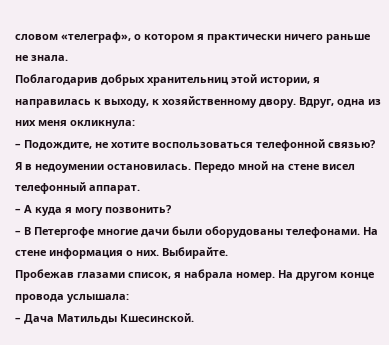словом «телеграф», о котором я практически ничего раньше не знала.
Поблагодарив добрых хранительниц этой истории, я направилась к выходу, к хозяйственному двору. Вдруг, одна из них меня окликнула:
– Подождите, не хотите воспользоваться телефонной связью?
Я в недоумении остановилась. Передо мной на стене висел телефонный аппарат.
– А куда я могу позвонить?
– В Петергофе многие дачи были оборудованы телефонами. На стене информация о них. Выбирайте.
Пробежав глазами список, я набрала номер. На другом конце провода услышала:
– Дача Матильды Кшесинской.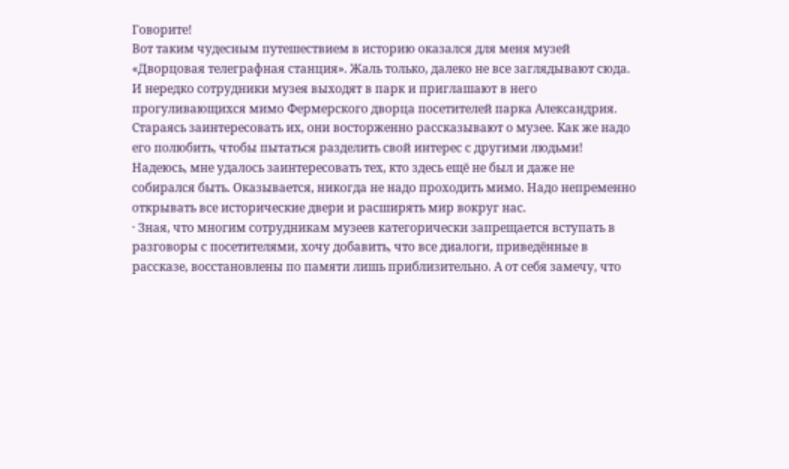Говорите!
Вот таким чудесным путешествием в историю оказался для меня музей «Дворцовая телеграфная станция». Жаль только, далеко не все заглядывают сюда. И нередко сотрудники музея выходят в парк и приглашают в него прогуливающихся мимо Фермерского дворца посетителей парка Александрия. Стараясь заинтересовать их, они восторженно рассказывают о музее. Как же надо его полюбить, чтобы пытаться разделить свой интерес с другими людьми! Надеюсь, мне удалось заинтересовать тех, кто здесь ещё не был и даже не собирался быть. Оказывается, никогда не надо проходить мимо. Надо непременно открывать все исторические двери и расширять мир вокруг нас.
· Зная, что многим сотрудникам музеев категорически запрещается вступать в разговоры с посетителями, хочу добавить, что все диалоги, приведённые в рассказе, восстановлены по памяти лишь приблизительно. А от себя замечу, что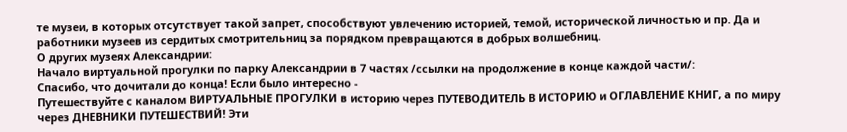те музеи, в которых отсутствует такой запрет, способствуют увлечению историей, темой, исторической личностью и пр. Да и работники музеев из сердитых смотрительниц за порядком превращаются в добрых волшебниц.
О других музеях Александрии:
Начало виртуальной прогулки по парку Александрии в 7 частях /ссылки на продолжение в конце каждой части/:
Спасибо, что дочитали до конца! Если было интересно -
Путешествуйте с каналом ВИРТУАЛЬНЫЕ ПРОГУЛКИ в историю через ПУТЕВОДИТЕЛЬ В ИСТОРИЮ и ОГЛАВЛЕНИЕ КНИГ, а по миру через ДНЕВНИКИ ПУТЕШЕСТВИЙ! Эти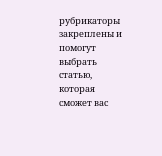рубрикаторы закреплены и помогут выбрать статью, которая сможет вас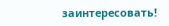заинтересовать!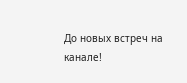До новых встреч на канале!